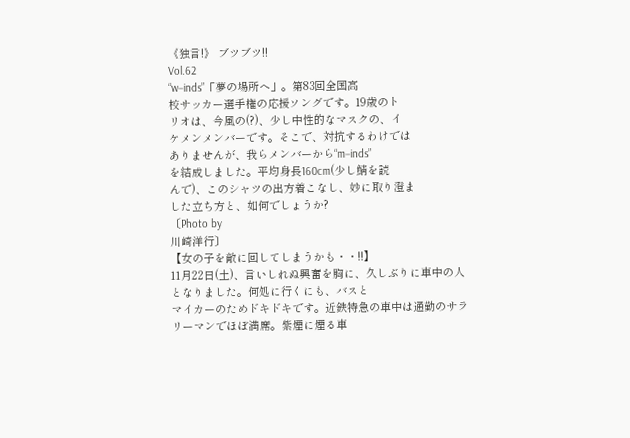《独言!》 ブツブツ!!
Vol.62
“w−inds”「夢の場所へ」。第83回全国高
校サッカー選手権の応援ソングです。19歳のト
リオは、今風の(?)、少し中性的なマスクの、イ
ケメンメンバーです。そこで、対抗するわけでは
ありませんが、我らメンバーから“m−inds”
を結成しました。平均身長160cm(少し鯖を読
んで)、このシャツの出方着こなし、妙に取り澄ま
した立ち方と、如何でしょうか?
〔Photo by
川崎洋行〕
【女の子を敵に回してしまうかも・・!!】
11月22日(土)、言いしれぬ興奮を胸に、久しぶりに車中の人となりました。何処に行くにも、バスと
マイカーのためドキドキです。近鉄特急の車中は通勤のサラリーマンでほぼ満席。紫煙に煙る車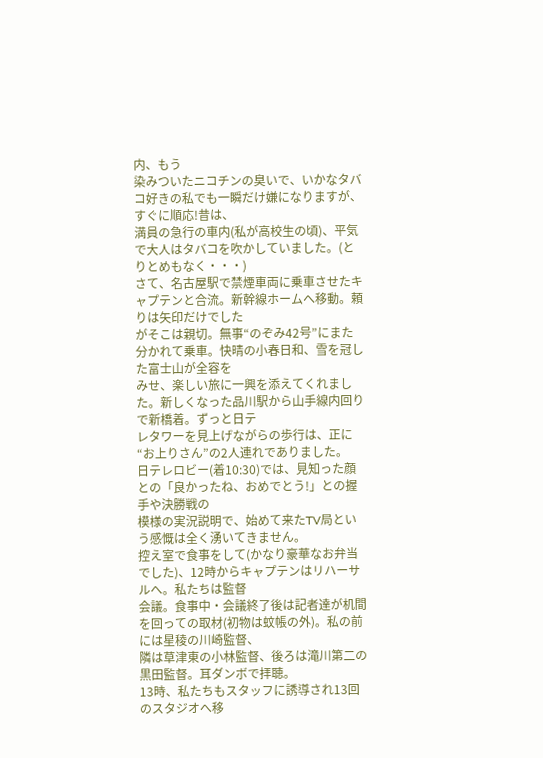内、もう
染みついたニコチンの臭いで、いかなタバコ好きの私でも一瞬だけ嫌になりますが、すぐに順応!昔は、
満員の急行の車内(私が高校生の頃)、平気で大人はタバコを吹かしていました。(とりとめもなく・・・)
さて、名古屋駅で禁煙車両に乗車させたキャプテンと合流。新幹線ホームへ移動。頼りは矢印だけでした
がそこは親切。無事“のぞみ42号”にまた分かれて乗車。快晴の小春日和、雪を冠した富士山が全容を
みせ、楽しい旅に一興を添えてくれました。新しくなった品川駅から山手線内回りで新橋着。ずっと日テ
レタワーを見上げながらの歩行は、正に“お上りさん”の2人連れでありました。
日テレロビー(着10:30)では、見知った顔との「良かったね、おめでとう!」との握手や決勝戦の
模様の実況説明で、始めて来たTV局という感慨は全く湧いてきません。
控え室で食事をして(かなり豪華なお弁当でした)、12時からキャプテンはリハーサルへ。私たちは監督
会議。食事中・会議終了後は記者達が机間を回っての取材(初物は蚊帳の外)。私の前には星稜の川崎監督、
隣は草津東の小林監督、後ろは滝川第二の黒田監督。耳ダンボで拝聴。
13時、私たちもスタッフに誘導され13回のスタジオへ移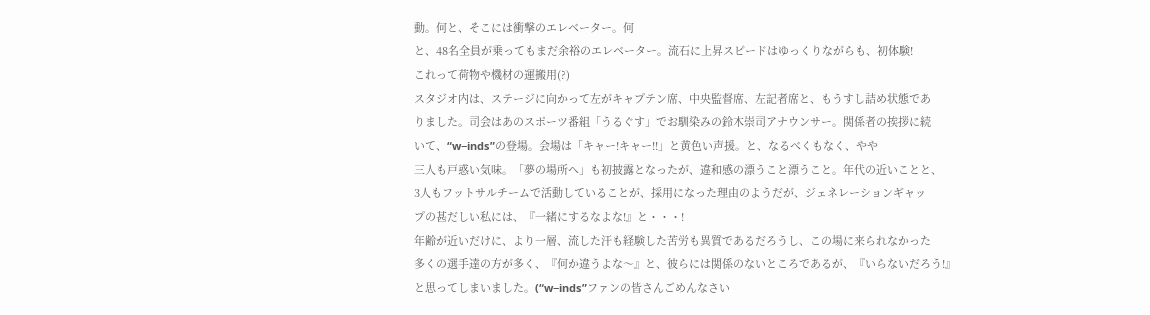動。何と、そこには衝撃のエレベーター。何
と、48名全員が乗ってもまだ余裕のエレベーター。流石に上昇スピードはゆっくりながらも、初体験!
これって荷物や機材の運搬用(?)
スタジオ内は、ステージに向かって左がキャプテン席、中央監督席、左記者席と、もうすし詰め状態であ
りました。司会はあのスポーツ番組「うるぐす」でお馴染みの鈴木崇司アナウンサー。関係者の挨拶に続
いて、“w−inds”の登場。会場は「キャー!キャー!!」と黄色い声援。と、なるべくもなく、やや
三人も戸惑い気味。「夢の場所へ」も初披露となったが、違和感の漂うこと漂うこと。年代の近いことと、
3人もフットサルチームで活動していることが、採用になった理由のようだが、ジェネレーションギャッ
プの甚だしい私には、『一緒にするなよな!』と・・・!
年齢が近いだけに、より一層、流した汗も経験した苦労も異質であるだろうし、この場に来られなかった
多くの選手達の方が多く、『何か違うよな〜』と、彼らには関係のないところであるが、『いらないだろう!』
と思ってしまいました。(“w−inds”ファンの皆さんごめんなさい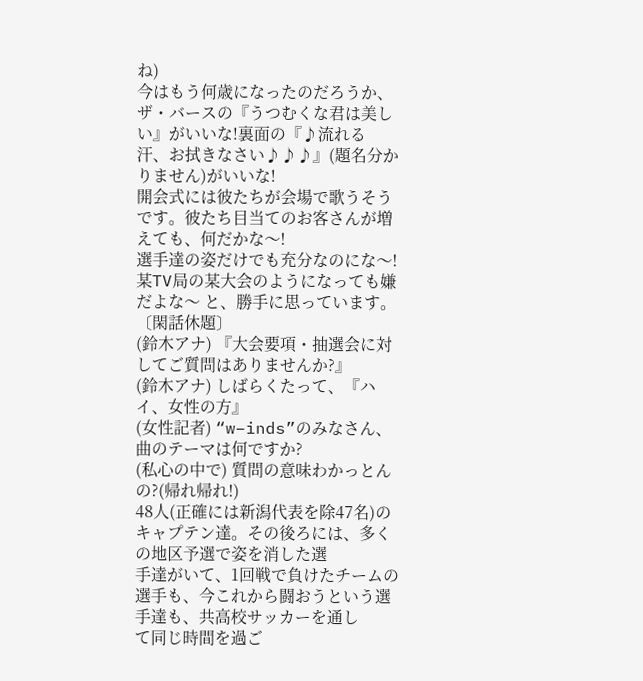ね)
今はもう何歳になったのだろうか、ザ・バースの『うつむくな君は美しい』がいいな!裏面の『♪流れる
汗、お拭きなさい♪♪♪』(題名分かりません)がいいな!
開会式には彼たちが会場で歌うそうです。彼たち目当てのお客さんが増えても、何だかな〜!
選手達の姿だけでも充分なのにな〜!
某TV局の某大会のようになっても嫌だよな〜 と、勝手に思っています。
〔閑話休題〕
(鈴木アナ) 『大会要項・抽選会に対してご質問はありませんか?』
(鈴木アナ) しばらくたって、『ハイ、女性の方』
(女性記者) “w−inds”のみなさん、曲のテーマは何ですか?
(私心の中で) 質問の意味わかっとんの?(帰れ帰れ!)
48人(正確には新潟代表を除47名)のキャプテン達。その後ろには、多くの地区予選で姿を消した選
手達がいて、1回戦で負けたチームの選手も、今これから闘おうという選手達も、共高校サッカーを通し
て同じ時間を過ご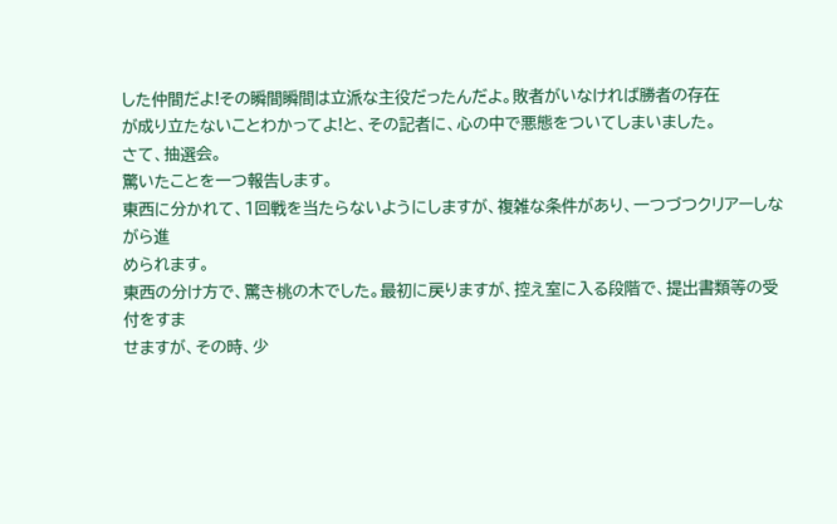した仲間だよ!その瞬間瞬間は立派な主役だったんだよ。敗者がいなければ勝者の存在
が成り立たないことわかってよ!と、その記者に、心の中で悪態をついてしまいました。
さて、抽選会。
驚いたことを一つ報告します。
東西に分かれて、1回戦を当たらないようにしますが、複雑な条件があり、一つづつクリアーしながら進
められます。
東西の分け方で、驚き桃の木でした。最初に戻りますが、控え室に入る段階で、提出書類等の受付をすま
せますが、その時、少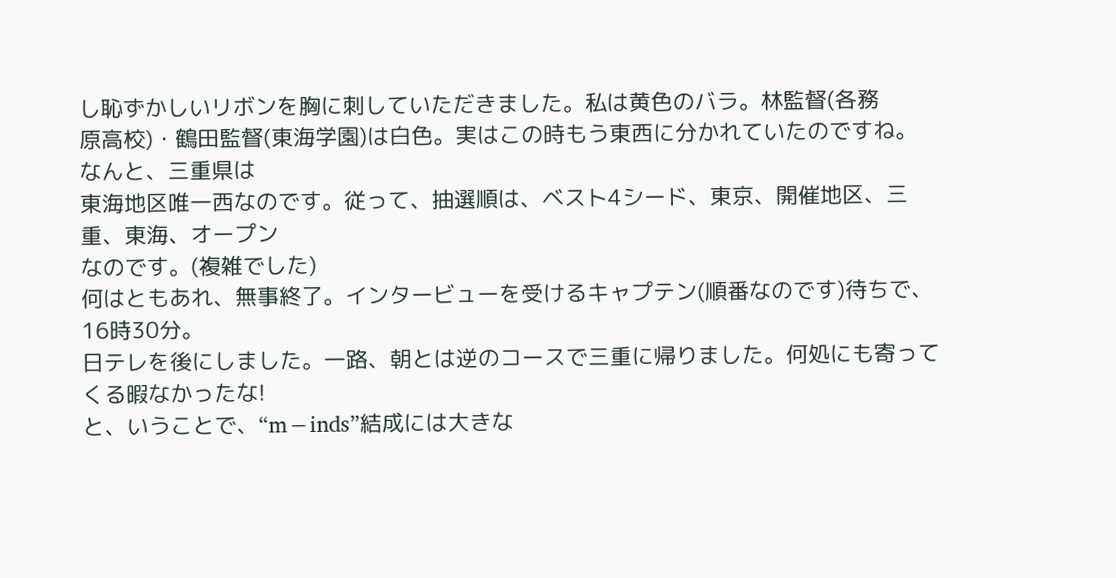し恥ずかしいリボンを胸に刺していただきました。私は黄色のバラ。林監督(各務
原高校)・鶴田監督(東海学園)は白色。実はこの時もう東西に分かれていたのですね。なんと、三重県は
東海地区唯一西なのです。従って、抽選順は、ベスト4シード、東京、開催地区、三重、東海、オープン
なのです。(複雑でした)
何はともあれ、無事終了。インタービューを受けるキャプテン(順番なのです)待ちで、16時30分。
日テレを後にしました。一路、朝とは逆のコースで三重に帰りました。何処にも寄ってくる暇なかったな!
と、いうことで、“m−inds”結成には大きな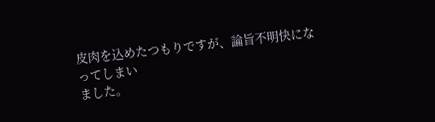皮肉を込めたつもりですが、論旨不明快になってしまい
ました。